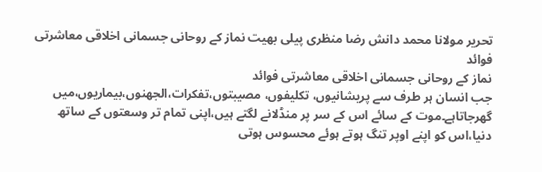تحریر مولانا محمد دانش رضا منظری پیلی بھیت نماز کے روحانی جسمانی اخلاقی معاشرتی فوائد
نماز کے روحانی جسمانی اخلاقی معاشرتی فوائد
جب انسان ہر طرف سے پریشانیوں، تکلیفوں، مصیبتوں،تفکرات،الجھنوں،بیماریوں،میں گھرجاتاہے۔موت کے سائے اس کے سر پر منڈلانے لگتے ہیں،اپنی تمام تر وسعتوں کے ساتھ دنیا،اس کو اپنے اوپر تنگ ہوتے ہوئے محسوس ہوتی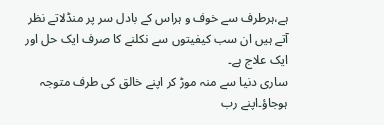ہے،ہرطرف سے خوف و ہراس کے بادل سر پر منڈلاتے نظر آتے ہیں ان سب کیفیتوں سے نکلنے کا صرف ایک حل اور ایک علاج ہے۔
ساری دنیا سے منہ موڑ کر اپنے خالق کی طرف متوجہ ہوجاؤ۔اپنے رب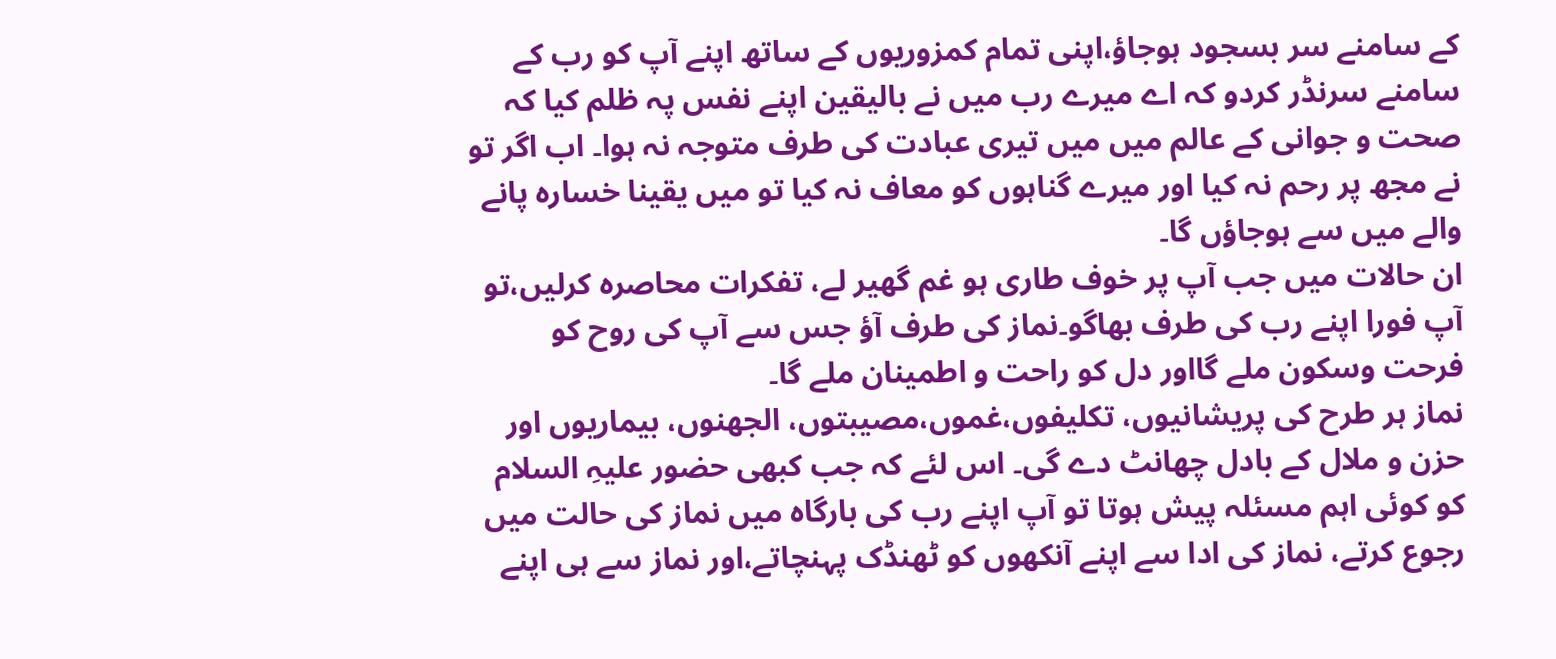کے سامنے سر بسجود ہوجاؤ،اپنی تمام کمزوریوں کے ساتھ اپنے آپ کو رب کے سامنے سرنڈر کردو کہ اے میرے رب میں نے بالیقین اپنے نفس پہ ظلم کیا کہ صحت و جوانی کے عالم میں میں تیری عبادت کی طرف متوجہ نہ ہوا۔ اب اگر تو نے مجھ پر رحم نہ کیا اور میرے گناہوں کو معاف نہ کیا تو میں یقینا خسارہ پانے والے میں سے ہوجاؤں گا۔
ان حالات میں جب آپ پر خوف طاری ہو غم گھیر لے، تفکرات محاصرہ کرلیں،تو آپ فورا اپنے رب کی طرف بھاگو۔نماز کی طرف آؤ جس سے آپ کی روح کو فرحت وسکون ملے گااور دل کو راحت و اطمینان ملے گا۔
نماز ہر طرح کی پریشانیوں، تکلیفوں،غموں،مصیبتوں، الجھنوں، بیماریوں اور حزن و ملال کے بادل چھانٹ دے گی۔ اس لئے کہ جب کبھی حضور علیہِ السلام کو کوئی اہم مسئلہ پیش ہوتا تو آپ اپنے رب کی بارگاہ میں نماز کی حالت میں رجوع کرتے، نماز کی ادا سے اپنے آنکھوں کو ٹھنڈک پہنچاتے،اور نماز سے ہی اپنے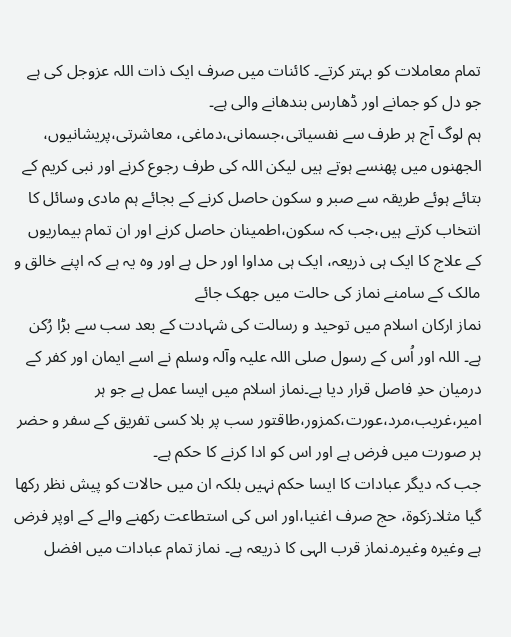تمام معاملات کو بہتر کرتے۔ کائنات میں صرف ایک ذات اللہ عزوجل کی ہے جو دل کو جمانے اور ڈھارس بندھانے والی ہے۔
ہم لوگ آج ہر طرف سے نفسیاتی،جسمانی،دماغی، معاشرتی،پریشانیوں، الجھنوں میں پھنسے ہوتے ہیں لیکن اللہ کی طرف رجوع کرنے اور نبی کریم کے بتائے ہوئے طریقہ سے صبر و سکون حاصل کرنے کے بجائے ہم مادی وسائل کا انتخاب کرتے ہیں،جب کہ سکون،اطمینان حاصل کرنے اور ان تمام بیماریوں کے علاج کا ایک ہی ذریعہ، ایک ہی مداوا اور حل ہے اور وہ یہ ہے کہ اپنے خالق و مالک کے سامنے نماز کی حالت میں جھک جائے
نماز ارکان اسلام میں توحید و رسالت کی شہادت کے بعد سب سے بڑا رُکن ہے۔ اللہ اور اُس کے رسول صلی اللہ علیہ وآلہ وسلم نے اسے ایمان اور کفر کے درمیان حدِ فاصل قرار دیا ہے۔نماز اسلام میں ایسا عمل ہے جو ہر امیر،غریب،مرد،عورت،کمزور،طاقتور سب پر بلا کسی تفریق کے سفر و حضر ہر صورت میں فرض ہے اور اس کو ادا کرنے کا حکم ہے۔
جب کہ دیگر عبادات کا ایسا حکم نہیں بلکہ ان میں حالات کو پیش نظر رکھا گیا مثلا۔زکوة، حج صرف اغنیا،اور اس کی استطاعت رکھنے والے کے اوپر فرض ہے وغیرہ وغیرہ۔نماز قرب الہی کا ذریعہ ہے۔ نماز تمام عبادات میں افضل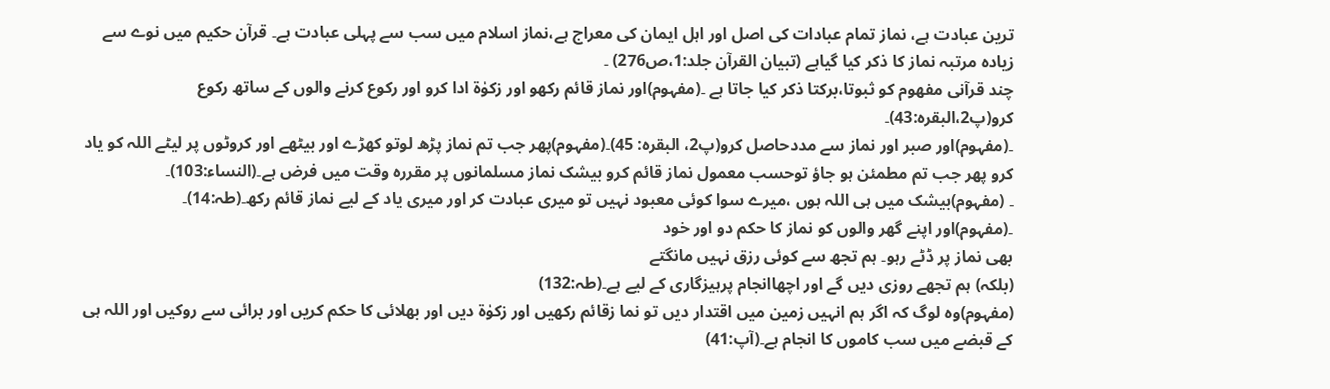ترین عبادت ہے، نماز تمام عبادات کی اصل اور اہل ایمان کی معراج ہے،نماز اسلام میں سب سے پہلی عبادت ہے۔ قرآن حکیم میں نوے سے زیادہ مرتبہ نماز کا ذکر کیا گیاہے (تبیان القرآن جلد:1،ص276) ۔
چند قرآنی مفھوم کو ثبوتا،برکتا ذکر کیا جاتا ہے ۔(مفہوم)اور نماز قائم رکھو اور زکوٰۃ ادا کرو اور رکوع کرنے والوں کے ساتھ رکوع کرو(پ2،البقرہ:43)۔
۔(مفہوم)اور صبر اور نماز سے مددحاصل کرو(پ2، البقرہ: 45)۔(مفہوم)پھر جب تم نماز پڑھ لوتو کھڑے اور بیٹھے اور کروٹوں پر لیٹے اللہ کو یاد کرو پھر جب تم مطمئن ہو جاؤ توحسب معمول نماز قائم کرو بیشک نماز مسلمانوں پر مقررہ وقت میں فرض ہے۔(النساء:103)۔
۔ (مفہوم)بیشک میں ہی اللہ ہوں ،میرے سوا کوئی معبود نہیں تو میری عبادت کر اور میری یاد کے لیے نماز قائم رکھ۔(طہ:14)۔
۔(مفہوم)اور اپنے گھر والوں کو نماز کا حکم دو اور خود
بھی نماز پر ڈٹے رہو۔ ہم تجھ سے کوئی رزق نہیں مانگتے
(بلکہ) ہم تجھے روزی دیں گے اور اچھاانجام پرہیزگاری کے لیے ہے۔(طہ:132)
(مفہوم)وہ لوگ کہ اگر ہم انہیں زمین میں اقتدار دیں تو نما زقائم رکھیں اور زکوٰۃ دیں اور بھلائی کا حکم کریں اور برائی سے روکیں اور اللہ ہی کے قبضے میں سب کاموں کا انجام ہے۔(آپ:41)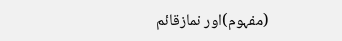(مفہوم)اور نمازقائم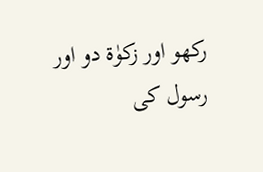رکھو اور زکوٰۃ دو اور رسول کی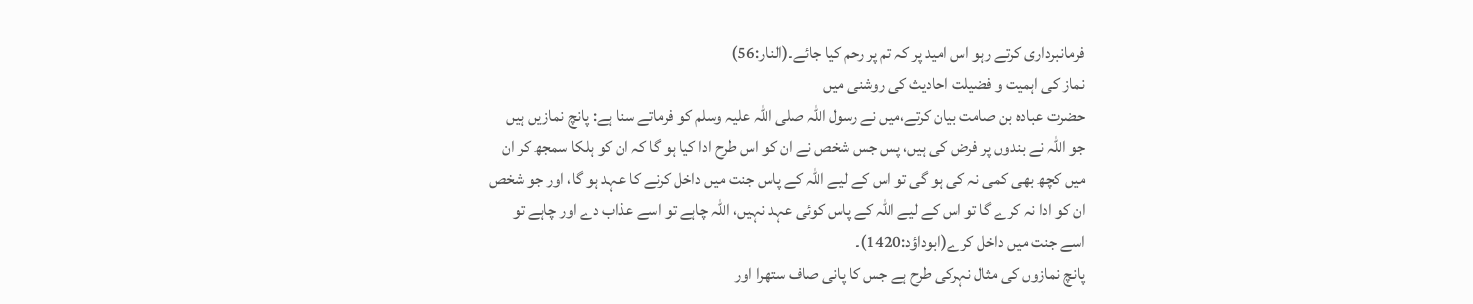فرمانبرداری کرتے رہو اس امید پر کہ تم پر رحم کیا جائے۔(النار:56)
نماز کی اہمیت و فضیلت احادیث کی روشنی میں
حضرت عبادہ بن صامت بیان کرتے،میں نے رسول اللہ صلی اللہ علیہ وسلم کو فرماتے سنا ہے: پانچ نمازیں ہیں جو اللہ نے بندوں پر فرض کی ہیں، پس جس شخص نے ان کو اس طرح ادا کیا ہو گا کہ ان کو ہلکا سمجھ کر ان میں کچھ بھی کمی نہ کی ہو گی تو اس کے لیے اللہ کے پاس جنت میں داخل کرنے کا عہد ہو گا، اور جو شخص ان کو ادا نہ کرے گا تو اس کے لیے اللہ کے پاس کوئی عہد نہیں، اللہ چاہے تو اسے عذاب دے اور چاہے تو اسے جنت میں داخل کرے(ابوداؤد:1420)۔
پانچ نمازوں کی مثال نہرکی طرح ہے جس کا پانی صاف ستھرا اور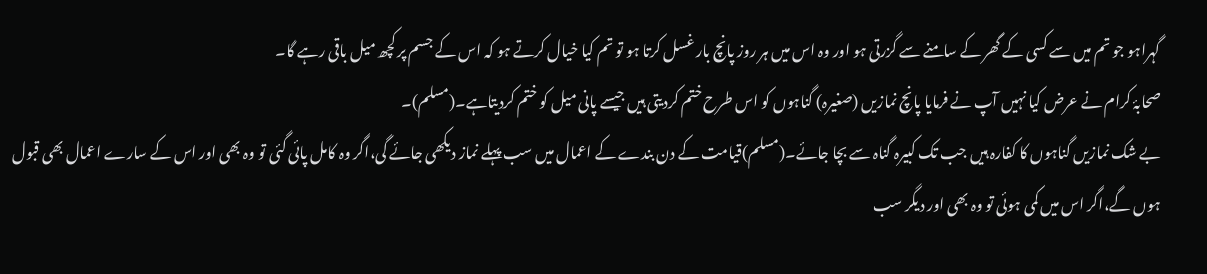گہراہو جو تم میں سے کسی کے گھر کے سامنے سے گزرتی ہو اور وہ اس میں ہر روز پانچ بار غسل کرتا ہو تو تم کیا خیال کرتے ہو کہ اس کے جسم پر کچھ میل باقی رہے گا۔
صحابۂ کرام نے عرض کیا نہیں آپ نے فرمایا پانچ نمازیں (صغیرہ) گناہوں کو اس طرح ختم کردیتی ہیں جیسے پانی میل کو ختم کردیتاہے۔(مسلم)۔
بے شک نمازیں گناہوں کا کفارہ ہیں جب تک کبیرہ گناہ سے بچا جائے۔(مسلم)قیامت کے دن بندے کے اعمال میں سب پہلے نماز دیکھی جائے گی،اگر وہ کامل پائی گئی تو وہ بھی اور اس کے سارے اعمال بھی قبول ہوں گے،اگر اس میں کمی ہوئی تو وہ بھی اور دیگر سب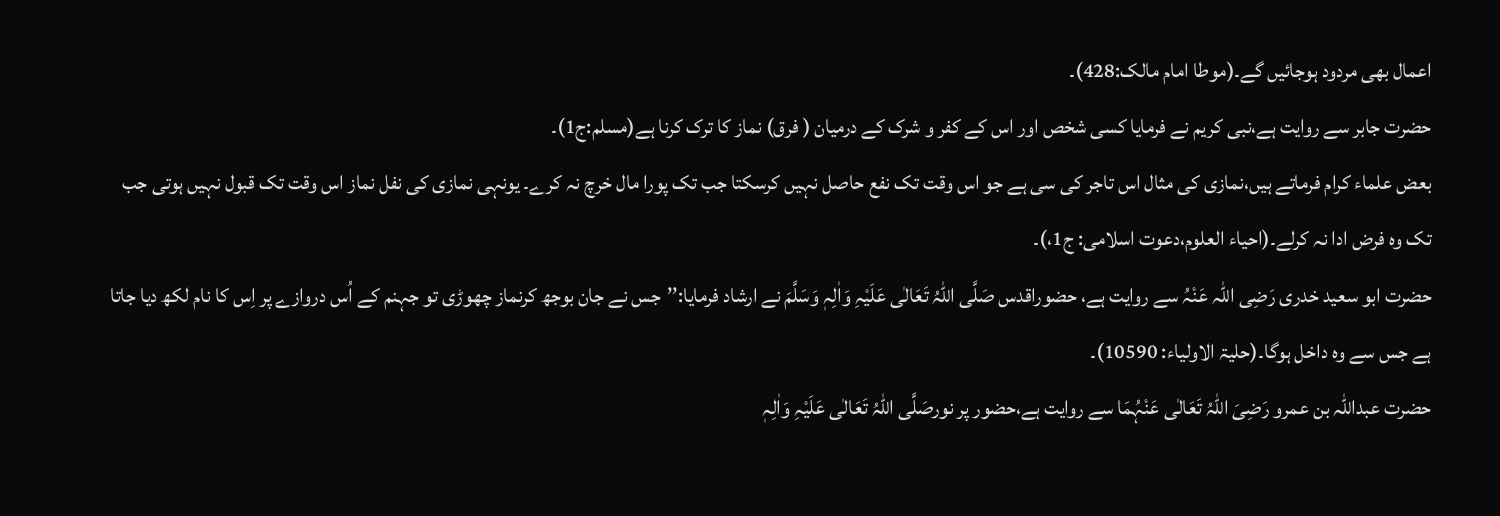اعمال بھی مردود ہوجائیں گے۔(موطا امام مالک:428)۔
حضرت جابر سے روایت ہے،نبی کریم نے فرمایا کسی شخص اور اس کے کفر و شرک کے درمیان ( فرق) نماز کا ترک کرنا ہے(مسلم:ج1)۔
بعض علماء کرام فرماتے ہیں،نمازی کی مثال اس تاجر کی سی ہے جو اس وقت تک نفع حاصل نہیں کرسکتا جب تک پورا مال خرچ نہ کرے۔ یونہی نمازی کی نفل نماز اس وقت تک قبول نہیں ہوتی جب تک وہ فرض ادا نہ کرلے۔(احیاء العلوم،دعوت اسلامی: ج1،)۔
حضرت ابو سعید خدری رَضِی اللہ عَنْہُ سے روایت ہے، حضوراقدس صَلَّی اللہُ تَعَالٰی عَلَیْہِ وَاٰلِہٖ وَسَلَّمَ نے ارشاد فرمایا:’’جس نے جان بوجھ کرنماز چھوڑی تو جہنم کے اُس دروازے پر اِس کا نام لکھ دیا جاتا ہے جس سے وہ داخل ہوگا۔(حلیۃ الاولیاء: 10590)۔
حضرت عبداللہ بن عمرو رَضِیَ اللہُ تَعَالٰی عَنْہُمَا سے روایت ہے،حضور پر نورصَلَّی اللہُ تَعَالٰی عَلَیْہِ وَاٰلِہٖ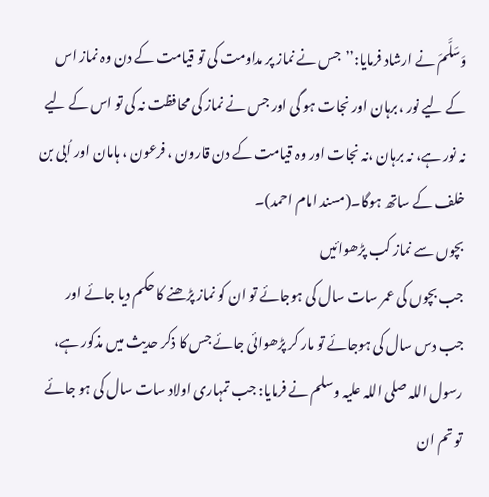وَسَلَّمَ نے ارشاد فرمایا:’’جس نے نماز پر مداومت کی تو قیامت کے دن وہ نماز اس کے لیے نور ،برہان اور نجات ہو گی اور جس نے نماز کی محافظت نہ کی تو اس کے لیے نہ نور ہے، نہ برہان ،نہ نجات اور وہ قیامت کے دن قارون ، فرعون ، ہامان اور اُبی بن خلف کے ساتھ ہوگا۔(مسند امام احمد)۔
بچوں سے نماز کب پڑھوائیں
جب بچوں کی عمر سات سال کی ہوجائے تو ان کو نماز پڑھنے کا حکم دیا جائے اور جب دس سال کی ہوجائے تو مار کر پڑھوائی جائے جس کا ذکر حدیث میں مذکور ہے، رسول اللہ صلی اللہ علیہ وسلم نے فرمایا: جب تمہاری اولاد سات سال کی ہو جائے تو تم ان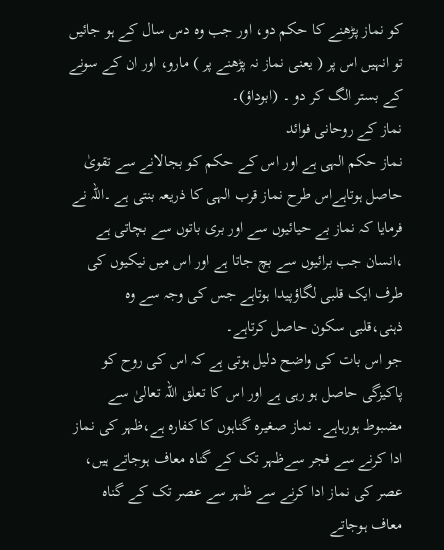کو نماز پڑھنے کا حکم دو، اور جب وہ دس سال کے ہو جائیں تو انہیں اس پر ( یعنی نماز نہ پڑھنے پر ) مارو، اور ان کے سونے کے بستر الگ کر دو ۔ (ابوداؤ)۔
نماز کے روحانی فوائد
نماز حکم الہی ہے اور اس کے حکم کو بجالانے سے تقویٰ حاصل ہوتاہےاس طرح نماز قرب الہی کا ذریعہ بنتی ہے ۔اللہ نے فرمایا کہ نماز بے حیائیوں سے اور بری باتوں سے بچاتی ہے ،انسان جب برائیوں سے بچ جاتا ہے اور اس میں نیکیوں کی طرف ایک قلبی لگاؤپیدا ہوتاہے جس کی وجہ سے وہ ذہنی،قلبی سکون حاصل کرتاہے۔
جو اس بات کی واضح دلیل ہوتی ہے کہ اس کی روح کو پاکیزگی حاصل ہو رہی ہے اور اس کا تعلق اللہ تعالیٰ سے مضبوط ہورہاہے۔ نماز صغیرہ گناہوں کا کفارہ ہے،ظہر کی نماز ادا کرنے سے فجر سےظہر تک کے گناہ معاف ہوجاتے ہیں، عصر کی نماز ادا کرنے سے ظہر سے عصر تک کے گناہ معاف ہوجاتے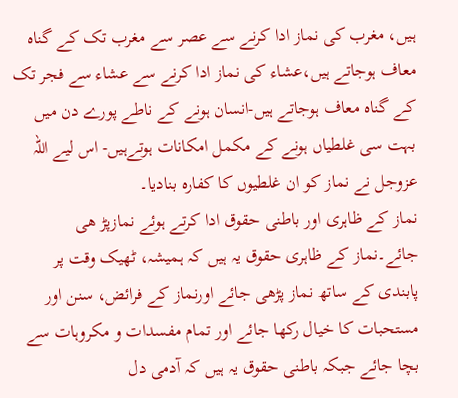ہیں، مغرب کی نماز ادا کرنے سے عصر سے مغرب تک کے گناہ معاف ہوجاتے ہیں،عشاء کی نماز ادا کرنے سے عشاء سے فجر تک کے گناہ معاف ہوجاتے ہیں-انسان ہونے کے ناطے پورے دن میں بہت سی غلطیاں ہونے کے مکمل امکانات ہوتےہیں- اس لیے اللہ عزوجل نے نماز کو ان غلطیوں کا کفارہ بنادیا۔
نماز کے ظاہری اور باطنی حقوق ادا کرتے ہوئے نمازپڑ ھی جائے۔نماز کے ظاہری حقوق یہ ہیں کہ ہمیشہ، ٹھیک وقت پر پابندی کے ساتھ نماز پڑھی جائے اورنماز کے فرائض، سنن اور مستحبات کا خیال رکھا جائے اور تمام مفسدات و مکروہات سے بچا جائے جبکہ باطنی حقوق یہ ہیں کہ آدمی دل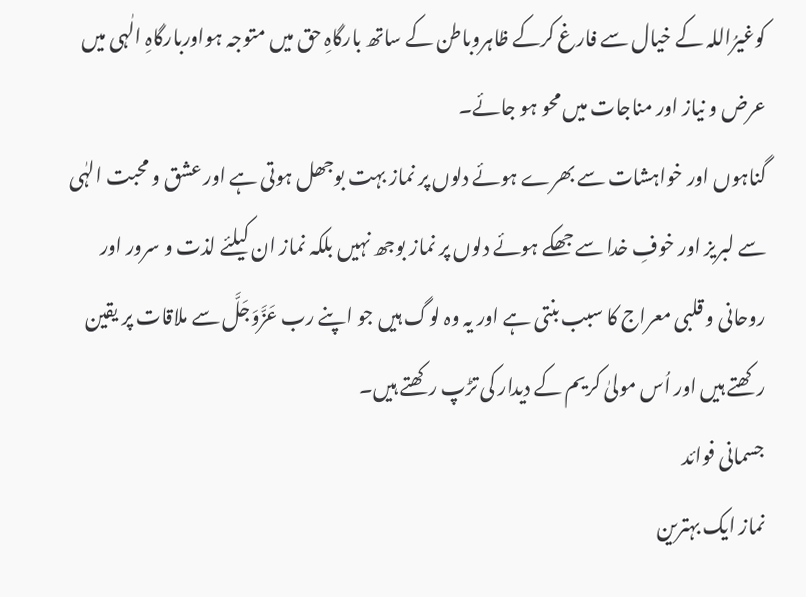کوغیرُاللہ کے خیال سے فارغ کرکے ظاہروباطن کے ساتھ بارگاہِ حق میں متوجہ ہواوربارگاہِ الٰہی میں عرض و نیاز اور مناجات میں محو ہو جائے۔
گناہوں اور خواہشات سے بھرے ہوئے دلوں پر نماز بہت بوجھل ہوتی ہے اور عشق و محبت الہٰی سے لبریز اور خوفِ خدا سے جھکے ہوئے دلوں پر نماز بوجھ نہیں بلکہ نماز ان کیلئے لذت و سرور اور روحانی و قلبی معراج کا سبب بنتی ہے اور یہ وہ لوگ ہیں جو اپنے رب عَزَّوَجَلَّ سے ملاقات پر یقین رکھتے ہیں اور اُس مولیٰ کریم کے دیدار کی تڑپ رکھتے ہیں۔
جسمانی فوائد
نماز ایک بہترین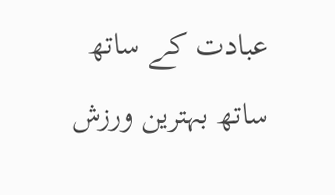عبادت کے ساتھ ساتھ بہترین ورزش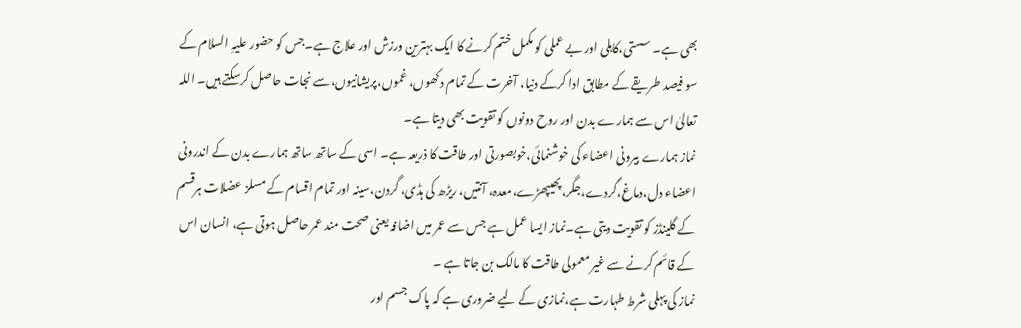بھی ہے۔ سستی،کاہلی اور بے عملی کو مکمل ختم کرنے کا ایک بہترین ورزش اور علاج ہے۔جس کو حضور علیہِ السلام کے سو فیصد طریقے کے مطابق ادا کرکے دنیا، آخرت کے تمام دکھوں، غموں،پریشانیوں،سے نجات حاصل کرسکتے ہیں۔ اللہ تعالیٰ اس سے ہمارے بدن اور روح دونوں کو تقویت بھی دیتا ہے۔
نماز ہمارے بیرونی اعضاء کی خوشنمائی،خوبصورتی اور طاقت کا ذریعہ ہے۔ اسی کے ساتھ ساتھ ہمارے بدن کے اندرونی اعضاء دل،دماغ،گردے،جگر،پھیپھڑے،معدہ، آنتیں، ریڑھ کی ہڈی، گردن،سینہ اور تمام اقسام کے مسلز عضلات ہرقسم کے گلینڈز کو تقویت دیتی ہے۔نماز ایسا عمل ہے جس سے عمر میں اضافہ یعنی صحت مند عمر حاصل ہوتی ہے، انسان اس کے قائم کرنے سے غیر معمولی طاقت کا مالک بن جاتا ہے ۔
نماز کی پہلی شرط طہارت ہے،نمازی کے لیے ضروری ہے کہ پاک جسم اور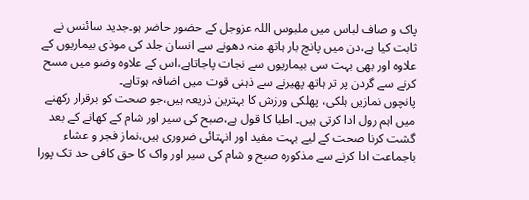پاک و صاف لباس میں ملبوس اللہ عزوجل کے حضور حاضر ہو۔جدید سائنس نے ثابت کیا ہے،دن میں پانچ بار ہاتھ منہ دھونے سے انسان جلد کی موذی بیماریوں کے علاوہ اور بھی بہت سی بیماریوں سے نجات پاجاتاہے،اس کے علاوہ وضو میں مسح کرنے سے گردن پر تر ہاتھ پھیرنے سے ذہنی قوت میں اضافہ ہوتاہے۔
پانچوں نمازیں ہلکی، پھلکی ورزش کا بہترین ذریعہ ہیں،جو صحت کو برقرار رکھنے میں اہم رول ادا کرتی ہیں۔ اطبا کا قول ہے،صبح کی سیر اور شام کے کھانے کے بعد گشت کرنا صحت کے لیے بہت مفید اور انہتائی ضروری ہیں،نماز فجر و عشاء باجماعت ادا کرنے سے مذکورہ صبح و شام کی سیر اور واک کا حق کافی حد تک پورا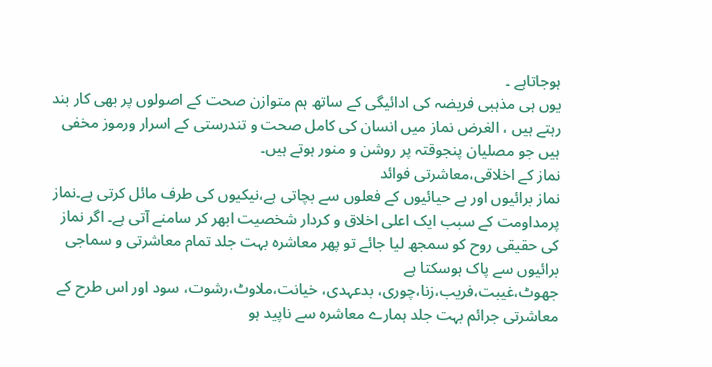ہوجاتاہے ۔
یوں ہی مذہبی فریضہ کی ادائیگی کے ساتھ ہم متوازن صحت کے اصولوں پر بھی کار بند رہتے ہیں ، الغرض نماز میں انسان کی کامل صحت و تندرستی کے اسرار ورموز مخفی ہیں جو مصلیان پنجوقتہ پر روشن و منور ہوتے ہیں۔
نماز کے اخلاقی،معاشرتی فوائد
نماز برائیوں اور بے حیائیوں کے فعلوں سے بچاتی ہے،نیکیوں کی طرف مائل کرتی ہے۔نماز پرمداومت کے سبب ایک اعلی اخلاق و کردار شخصیت ابھر کر سامنے آتی ہے۔ اگر نماز کی حقیقی روح کو سمجھ لیا جائے تو پھر معاشرہ بہت جلد تمام معاشرتی و سماجی برائیوں سے پاک ہوسکتا ہے
جھوٹ،غیبت،فریب،زنا،چوری، بدعہدی، خیانت،ملاوٹ،رشوت، سود اور اس طرح کے معاشرتی جرائم بہت جلد ہمارے معاشرہ سے ناپید ہو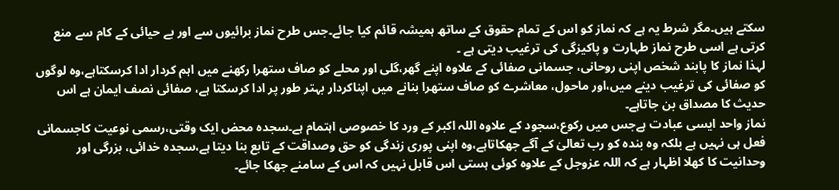سکتے ہیں۔مگر شرط یہ ہے کہ نماز کو اس کے تمام حقوق کے ساتھ ہمیشہ قائم کیا جائے۔جس طرح نماز برائیوں سے اور بے حیائی کے کام سے منع کرتی ہے اسی طرح نماز طہارت و پاکیزگی کی ترغیب دیتی ہے ۔
لہذا نماز کا پابند شخص اپنی روحانی، جسمانی صفائی کے علاوہ اپنے گھر،گلی اور محلے کو صاف ستھرا رکھنے میں اہم کردار ادا کرسکتاہے،وہ لوگوں کو صفائی کی ترغیب دینے میں،اور ماحول، معاشرے کو صاف ستھرا بنانے میں اپناکردار بہتر طور پر ادا کرسکتا ہے، صفائی نصف ایمان ہے اس حدیث کا مصداق بن جاتاہے۔
نماز واحد ایسی عبادت ہےجس میں رکوع،سجود کے علاوہ اللہ اکبر کے ورد کا خصوصی اہتمام ہے۔سجدہ محض ایک وقتی،رسمی نوعیت کاجسمانی فعل ہی نہیں ہے بلکہ وہ بندہ کو رب تعالیٰ کے آگے جھکاتاہے،وہ اپنی پوری زندگی کو حق وصداقت کے تابع بنا دیتا ہے،سجدہ خدائی، بزرگی اور وحدانیت کا کھلا اظہار ہے کہ اللہ عزوجل کے علاوہ کوئی ہستی اس قابل نہیں کہ اس کے سامنے جھکا جائے۔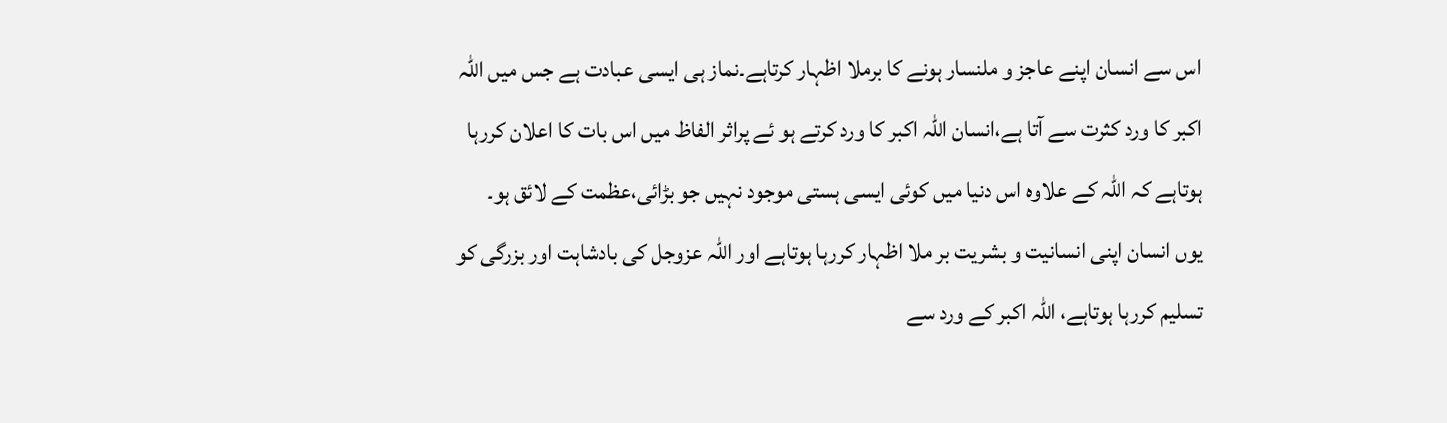اس سے انسان اپنے عاجز و ملنسار ہونے کا برملا اظہار کرتاہے۔نماز ہی ایسی عبادت ہے جس میں اللہ اکبر کا ورد کثرت سے آتا ہے،انسان اللہ اکبر کا ورد کرتے ہو ئے پراثر الفاظ میں اس بات کا اعلان کررہا ہوتاہے کہ اللہ کے علاوہ اس دنیا میں کوئی ایسی ہستی موجود نہیں جو بڑائی،عظمت کے لائق ہو۔
یوں انسان اپنی انسانیت و بشریت بر ملا اظہار کررہا ہوتاہے اور اللہ عزوجل کی بادشاہت اور بزرگی کو تسلیم کررہا ہوتاہے، اللہ اکبر کے ورد سے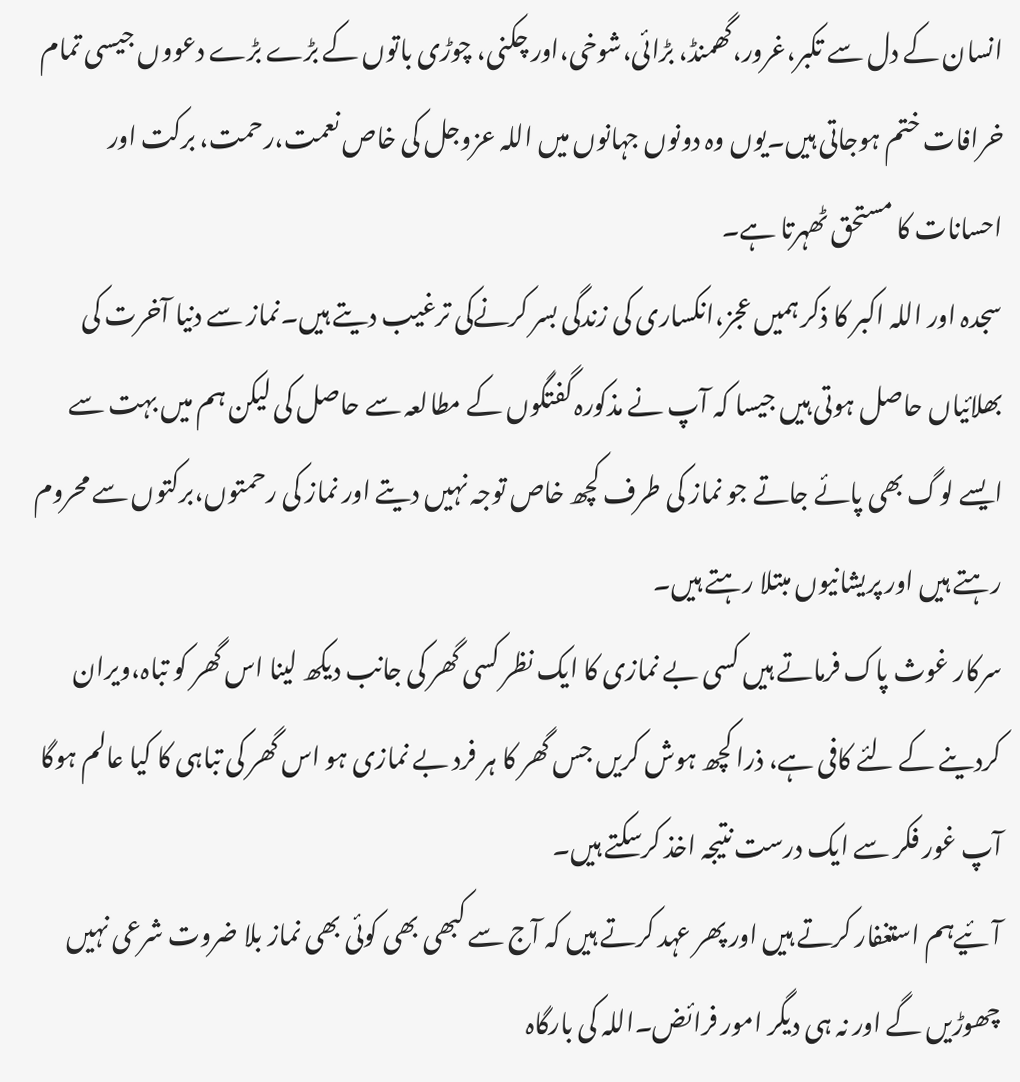انسان کے دل سے تکبر،غرور،گھمنڈ، بڑائی،شوخی،اور چکنی، چوڑی باتوں کے بڑے بڑے دعووں جیسی تمام خرافات ختم ہوجاتی ہیں۔یوں وہ دونوں جہانوں میں اللہ عزوجل کی خاص نعمت،رحمت، برکت اور احسانات کا مستحق ٹھہرتا ہے۔
سجدہ اور اللہ اکبر کا ذکر ہمیں عجز،انکساری کی زندگی بسر کرنےکی ترغیب دیتے ہیں۔نماز سے دنیا آخرت کی بھلائیاں حاصل ہوتی ہیں جیسا کہ آپ نے مذکورہ گفتگوں کے مطالعہ سے حاصل کی لیکن ہم میں بہت سے ایسے لوگ بھی پائے جاتے جو نماز کی طرف کچھ خاص توجہ نہیں دیتے اور نماز کی رحمتوں،برکتوں سے محروم رہتے ہیں اور پریشانیوں مبتلا رہتے ہیں۔
سرکار غوث پاک فرماتے ہیں کسی بے نمازی کا ایک نظر کسی گھر کی جانب دیکھ لینا اس گھر کو تباہ،ویران کردینے کے لئے کافی ہے، ذرا کچھ ہوش کریں جس گھر کا ہر فرد بے نمازی ہو اس گھر کی تباہی کا کیا عالم ہوگا آپ غور فکر سے ایک درست نتیجہ اخذ کرسکتے ہیں۔
آئیےہم استغفار کرتے ہیں اور پھر عہد کرتے ہیں کہ آج سے کبھی بھی کوئی بھی نماز بلا ضروت شرعی نہیں چھوڑیں گے اور نہ ہی دیگر امور فرائض۔اللہ کی بارگاہ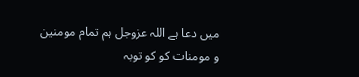میں دعا ہے اللہ عزوجل ہم تمام مومنین و مومنات کو کو توبہ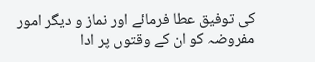کی توفیق عطا فرمائے اور نماز و دیگر امور مفروضہ کو ان کے وقتوں پر ادا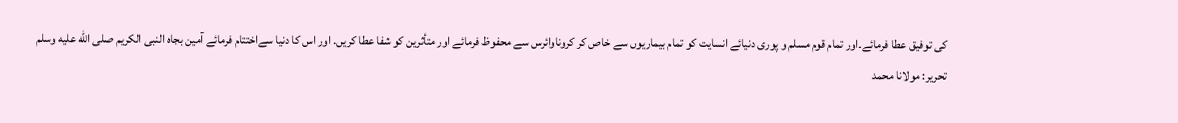کی توفیق عطا فرمائے۔اور تمام قوم مسلم و پوری دنیائے انسایت کو تمام بیماریوں سے خاص کر کروناوائرس سے محفوظ فرمائے اور متأثرین کو شفا عطا کریں. اور اس کا دنیا سےاختتام فرمائے آمین بجاہ النبی الکریم صلى الله عليه وسلم
تحریر: مولانا محمد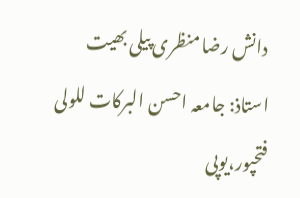دانش رضا منظری پیلی بھیت
استاذ: جامعہ احسن البرکات للولی
فتحپور،یوپی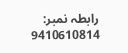رابطہ نمبر: 9410610814